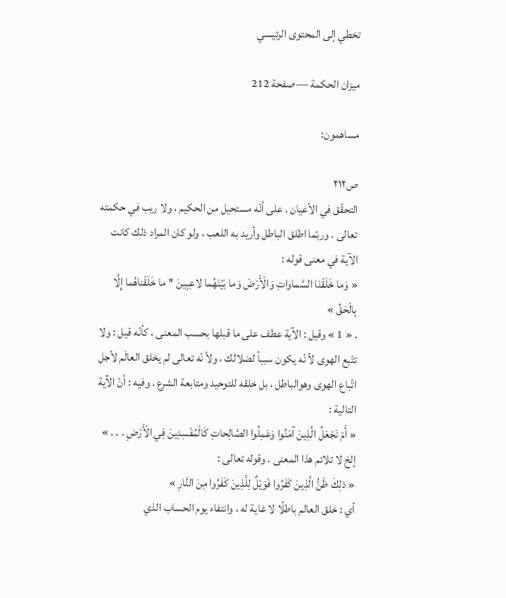تخطي إلى المحتوى الرئيسي

ميزان الحكمة — صفحة 212

مساهمون:

ص٢١٢
التحقّق في الأعيان . على أنّه مستحيل من الحكيم ، ولا ريب في حكمته تعالى . وربّما اطلق الباطل وأريد به اللعب ، ولو كان المراد ذلك كانت الآية في معنى قوله :
« وَما خَلَقْنَا السَّماواتِ وَالْأَرْضَ وَما بَيْنَهُما لاعِبِينَ * ما خَلَقْناهُما إِلَّا بِالْحَقِّ »
. « 1 » وقيل : الآية عطف على ما قبلها بحسب المعنى ، كأنّه قيل : ولا تتّبع الهوى لأ نّه يكون سبباً لضلالك ، ولأ نّه تعالى لم يخلق العالَم لأجل اتّباع الهوى وهوالباطل ، بل خلقه للتوحيد ومتابعة الشرع . وفيه : أنّ الآية التالية :
« أَمْ نَجْعَلُ الَّذِينَ آمَنُوا وَعَمِلُوا الصَّالِحاتِ كَالْمُفْسِدِينَ فِي الْأَرْضِ . . . »
إلخ لا تلائم هذا المعنى . وقوله تعالى :
« ذلِكَ ظَنُّ الَّذِينَ كَفَرُوا فَوَيْلٌ لِلَّذِينَ كَفَرُوا مِنَ النَّارِ »
أي : خلق العالم باطلًا لا غاية له ، وانتفاء يوم الحساب الذي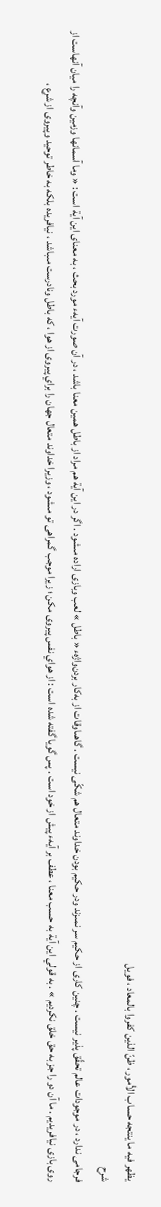يظهر فيه ما ينتجه حساب الأمور ، ظنّ الذين كفروا بالمعاد ، فويل
شرح
فرجامى ندارد ، در موجودات عالم تحقّق پذير نيست . چنين كارى از حكيم سر نمىزند ودر حكيم بودن خداوند متعال هم شكّى نيست . گاهىاوقات از به‌كار بردن‌واژهء « باطل » لعب وبازى اراده مىشود . اگر در اين آية هم مراد از باطل همين معنا باشد ، در آن صورت آيهء مورد بحث ، به معناى اين آية است : « وما آسمانها وزمين وآنچه را ميان آنهاست از روى بازى نيافريديم . ما آن دو را جز به حق خلق نكرديم » . به قولي اين آية به حسب معنا ، عطف بر آيهء پيش از خود است . پس گويا گفته شده است : از هواي نفس پيروى مكن ؛ زيرا موجب گمراهى تو مىشود ، وزيرا خداوند متعال جهان را براي پيروى از هوا ، كه باطل ونادرست مىباشد ، نيافريده بلكه به خاطر توحيد وپيروى از شرع ،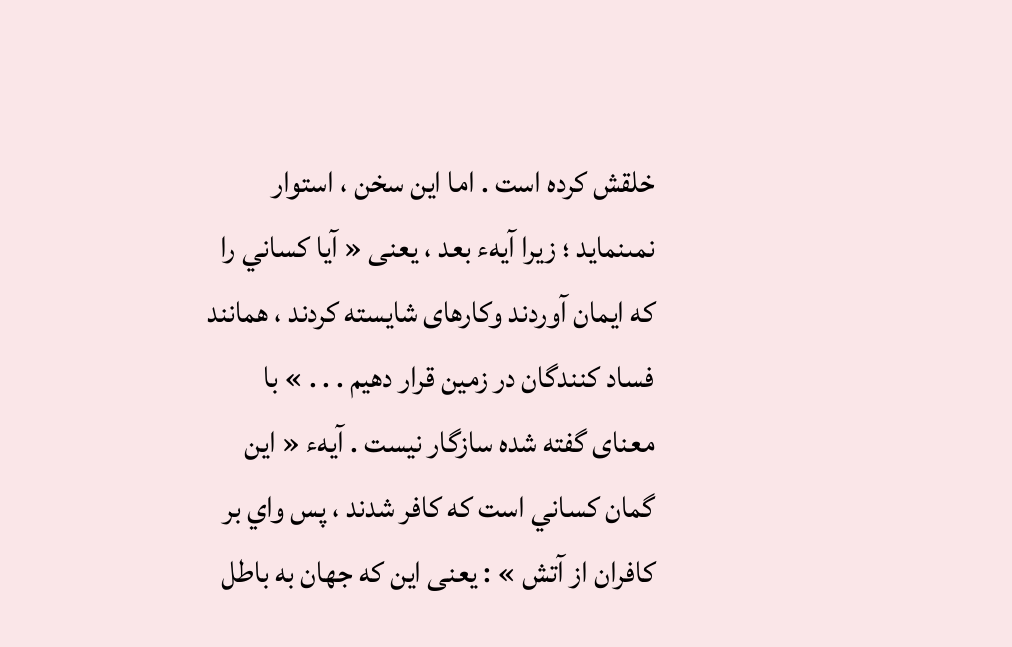خلقش كرده است . اما اين سخن ، استوار نمىنمايد ؛ زيرا آيهء بعد ، يعنى « آيا كساني را كه ايمان آوردند وكارهاى شايسته كردند ، همانند فساد كنندگان در زمين قرار دهيم . . . » با معناى گفته شده سازگار نيست . آيهء « اين گمان كساني است كه كافر شدند ، پس واي بر كافران از آتش » : يعنى اين كه جهان به باطل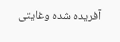آفريده شده وغايتى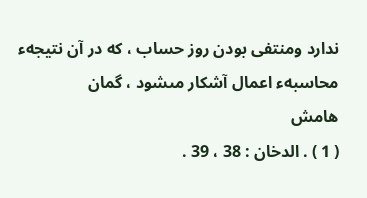ندارد ومنتفى بودن روز حساب ، كه در آن نتيجهء محاسبهء اعمال آشكار مىشود ، گمان
هامش
( 1 ) . الدخان : 38 ، 39 .